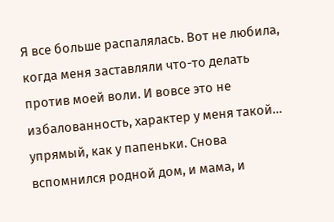Я все больше распалялась. Вот не любила, когда меня заставляли что-то делать против моей воли. И вовсе это не избалованность, характер у меня такой… упрямый, как у папеньки. Снова вспомнился родной дом, и мама, и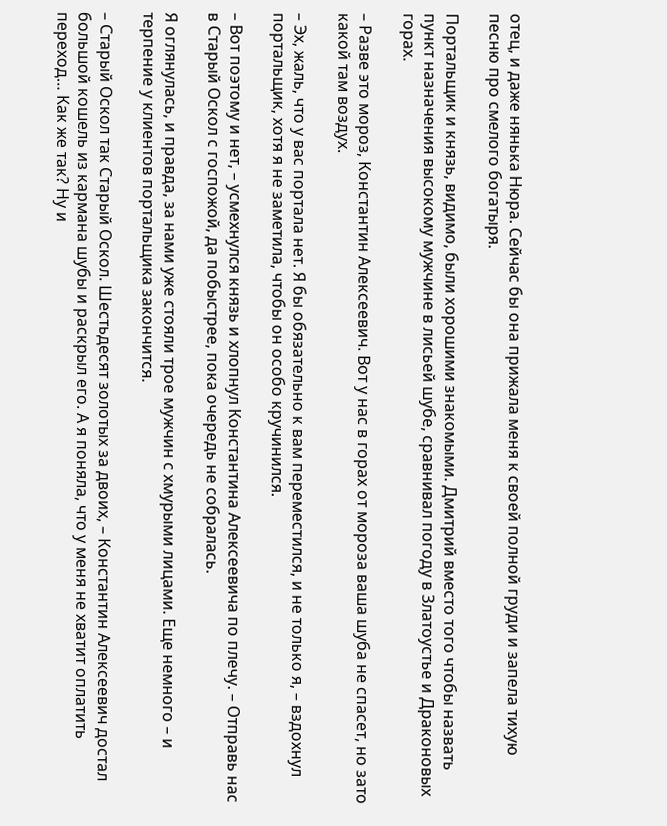отец, и даже нянька Нюра. Сейчас бы она прижала меня к своей полной груди и запела тихую песню про смелого богатыря.

Портальщик и князь, видимо, были хорошими знакомыми. Дмитрий вместо того чтобы назвать пункт назначения высокому мужчине в лисьей шубе, сравнивал погоду в Златоустье и Драконовых горах.

– Разве это мороз, Константин Алексеевич. Вот у нас в горах от мороза ваша шуба не спасет, но зато какой там воздух.

– Эх, жаль, что у вас портала нет. Я бы обязательно к вам переместился, и не только я, – вздохнул портальщик, хотя я не заметила, чтобы он особо кручинился.

– Вот поэтому и нет, – усмехнулся князь и хлопнул Константина Алексеевича по плечу. – Отправь нас в Старый Оскол с госпожой, да побыстрее, пока очередь не собралась.

Я оглянулась, и правда, за нами уже стояли трое мужчин с хмурыми лицами. Еще немного – и терпение у клиентов портальщика закончится.

– Старый Оскол так Старый Оскол. Шестьдесят золотых за двоих, – Константин Алексеевич достал большой кошель из кармана шубы и раскрыл его. А я поняла, что у меня не хватит оплатить переход… Как же так? Ну и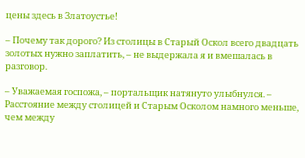цены здесь в Златоустье!

– Почему так дорого? Из столицы в Старый Оскол всего двадцать золотых нужно заплатить, – не выдержала я и вмешалась в разговор.

– Уважаемая госпожа, – портальщик натянуто улыбнулся. – Расстояние между столицей и Старым Осколом намного меньше, чем между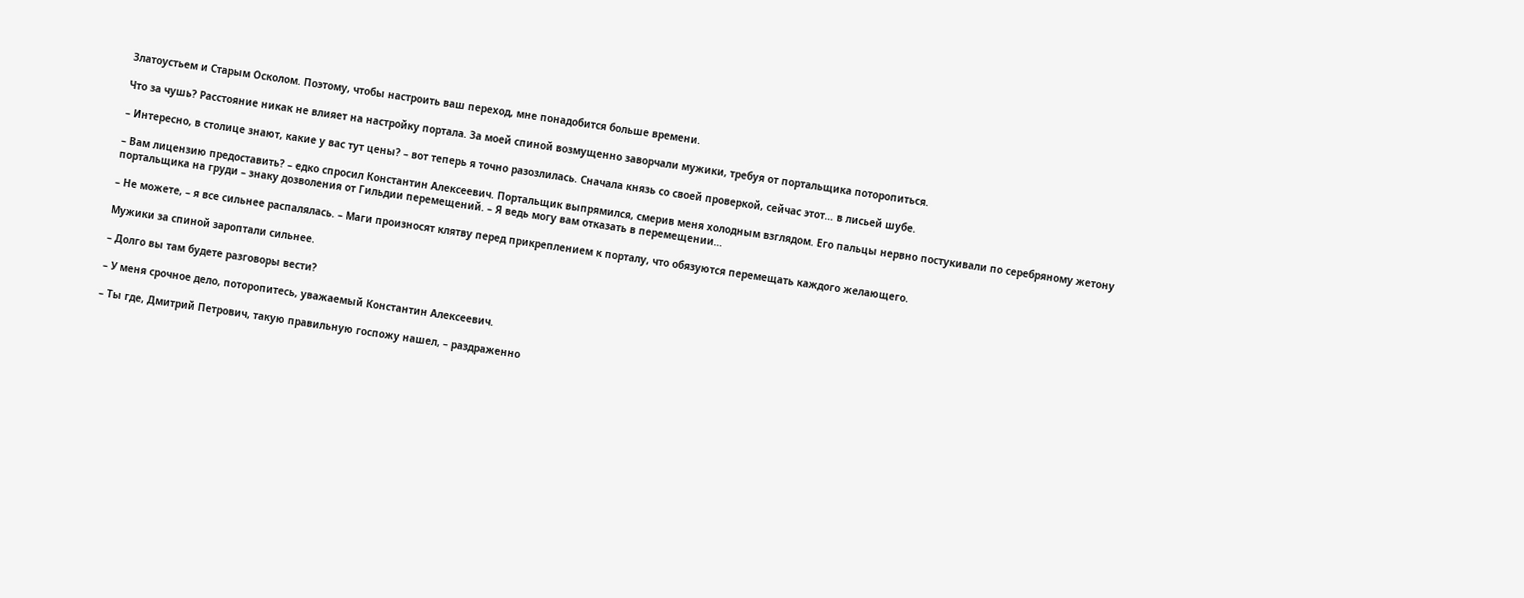Златоустьем и Старым Осколом. Поэтому, чтобы настроить ваш переход, мне понадобится больше времени.

Что за чушь? Расстояние никак не влияет на настройку портала. За моей спиной возмущенно заворчали мужики, требуя от портальщика поторопиться.

– Интересно, в столице знают, какие у вас тут цены? – вот теперь я точно разозлилась. Сначала князь со своей проверкой, сейчас этот… в лисьей шубе.

– Вам лицензию предоставить? – едко спросил Константин Алексеевич. Портальщик выпрямился, смерив меня холодным взглядом. Его пальцы нервно постукивали по серебряному жетону портальщика на груди – знаку дозволения от Гильдии перемещений. – Я ведь могу вам отказать в перемещении…

– Не можете, – я все сильнее распалялась. – Маги произносят клятву перед прикреплением к порталу, что обязуются перемещать каждого желающего.

Мужики за спиной зароптали сильнее.

– Долго вы там будете разговоры вести?

– У меня срочное дело, поторопитесь, уважаемый Константин Алексеевич.

– Ты где, Дмитрий Петрович, такую правильную госпожу нашел, – раздраженно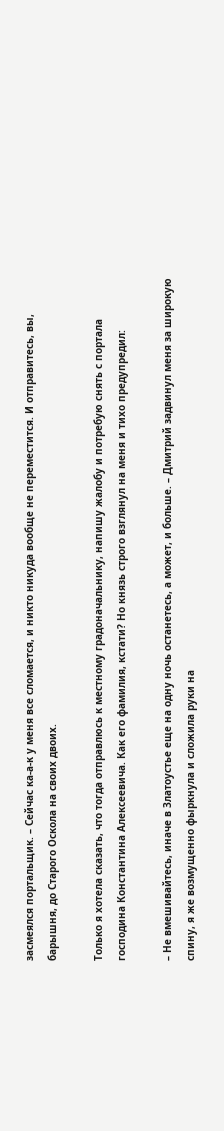засмеялся портальщик. – Сейчас ка-а-к у меня все сломается, и никто никуда вообще не переместится. И отправитесь, вы, барышня, до Старого Оскола на своих двоих.

Только я хотела сказать, что тогда отправлюсь к местному градоначальнику, напишу жалобу и потребую снять с портала господина Константина Алексеевича. Как его фамилия, кстати? Но князь строго взглянул на меня и тихо предупредил:

– Не вмешивайтесь, иначе в Златоустье еще на одну ночь останетесь, а может, и больше. – Дмитрий задвинул меня за широкую спину, я же возмущенно фыркнула и сложила руки на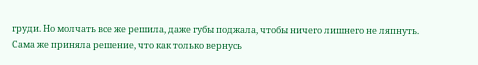груди. Но молчать все же решила, даже губы поджала, чтобы ничего лишнего не ляпнуть. Сама же приняла решение, что как только вернусь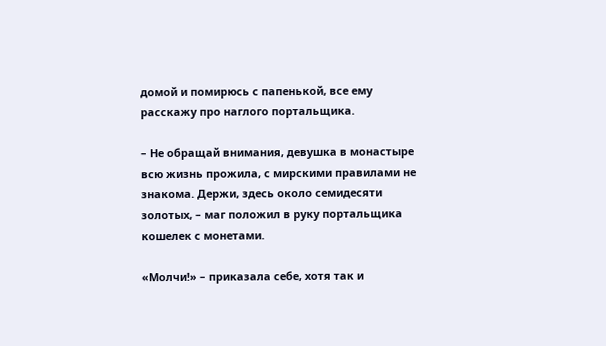домой и помирюсь с папенькой, все ему расскажу про наглого портальщика.

– Не обращай внимания, девушка в монастыре всю жизнь прожила, с мирскими правилами не знакома. Держи, здесь около семидесяти золотых, – маг положил в руку портальщика кошелек с монетами.

«Молчи!» – приказала себе, хотя так и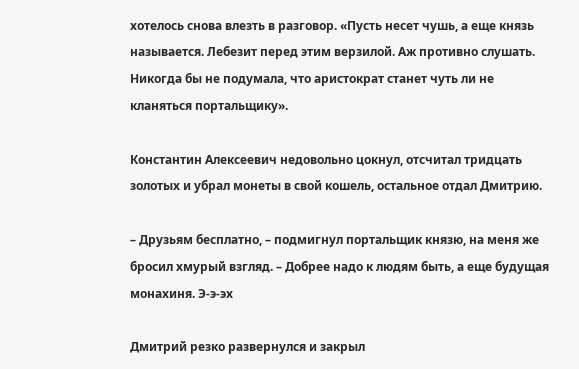хотелось снова влезть в разговор. «Пусть несет чушь, а еще князь называется. Лебезит перед этим верзилой. Аж противно слушать. Никогда бы не подумала, что аристократ станет чуть ли не кланяться портальщику».

Константин Алексеевич недовольно цокнул, отсчитал тридцать золотых и убрал монеты в свой кошель, остальное отдал Дмитрию.

– Друзьям бесплатно, – подмигнул портальщик князю, на меня же бросил хмурый взгляд. – Добрее надо к людям быть, а еще будущая монахиня. Э-э-эх

Дмитрий резко развернулся и закрыл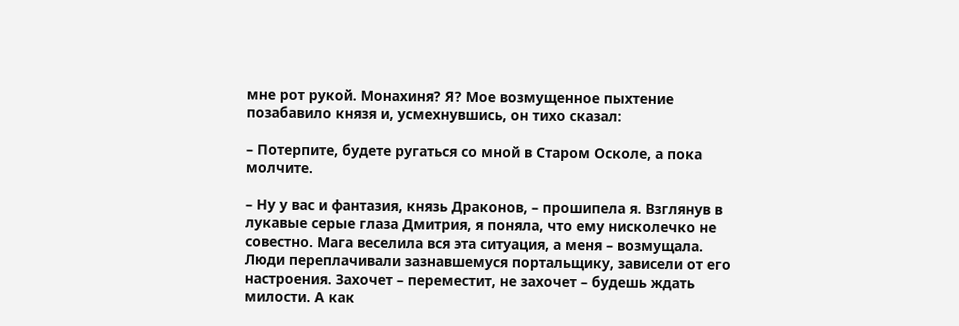мне рот рукой. Монахиня? Я? Мое возмущенное пыхтение позабавило князя и, усмехнувшись, он тихо сказал:

– Потерпите, будете ругаться со мной в Старом Осколе, а пока молчите.

– Ну у вас и фантазия, князь Драконов, – прошипела я. Взглянув в лукавые серые глаза Дмитрия, я поняла, что ему нисколечко не совестно. Мага веселила вся эта ситуация, а меня – возмущала. Люди переплачивали зазнавшемуся портальщику, зависели от его настроения. Захочет – переместит, не захочет – будешь ждать милости. А как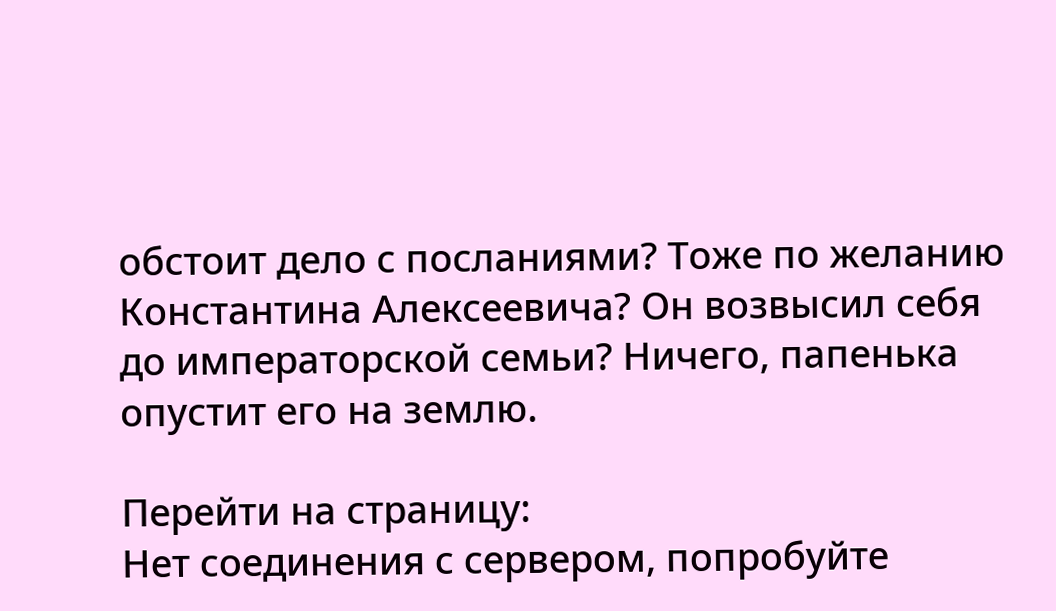обстоит дело с посланиями? Тоже по желанию Константина Алексеевича? Он возвысил себя до императорской семьи? Ничего, папенька опустит его на землю.

Перейти на страницу:
Нет соединения с сервером, попробуйте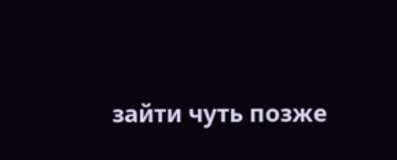зайти чуть позже